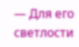— Для его светлости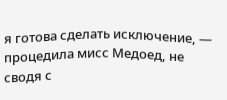я готова сделать исключение, — процедила мисс Медоед, не сводя с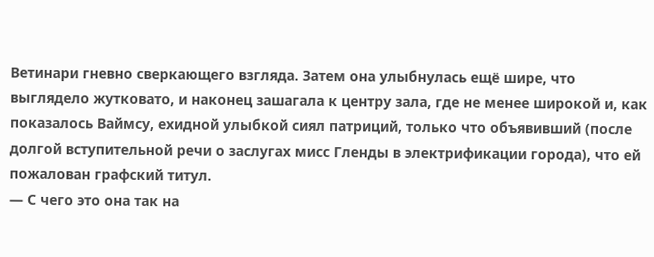Ветинари гневно сверкающего взгляда. Затем она улыбнулась ещё шире, что выглядело жутковато, и наконец зашагала к центру зала, где не менее широкой и, как показалось Ваймсу, ехидной улыбкой сиял патриций, только что объявивший (после долгой вступительной речи о заслугах мисс Гленды в электрификации города), что ей пожалован графский титул.
— С чего это она так на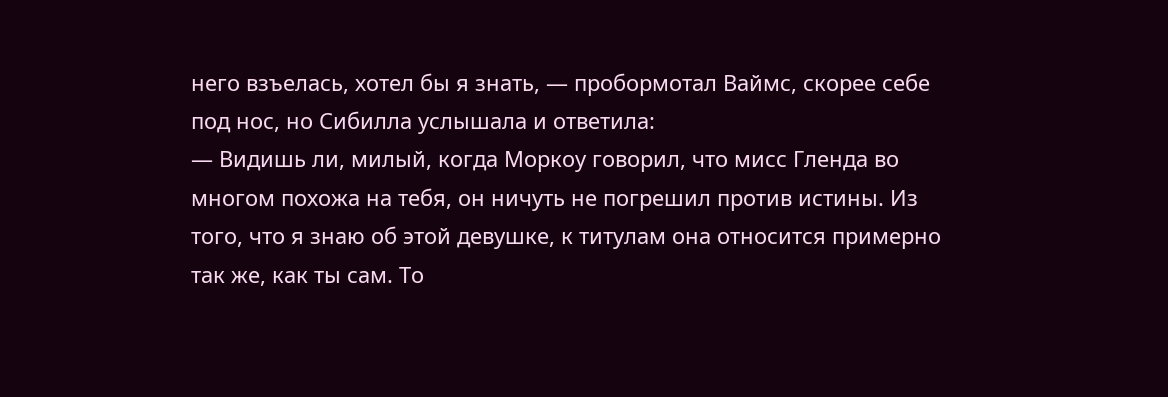него взъелась, хотел бы я знать, — пробормотал Ваймс, скорее себе под нос, но Сибилла услышала и ответила:
— Видишь ли, милый, когда Моркоу говорил, что мисс Гленда во многом похожа на тебя, он ничуть не погрешил против истины. Из того, что я знаю об этой девушке, к титулам она относится примерно так же, как ты сам. То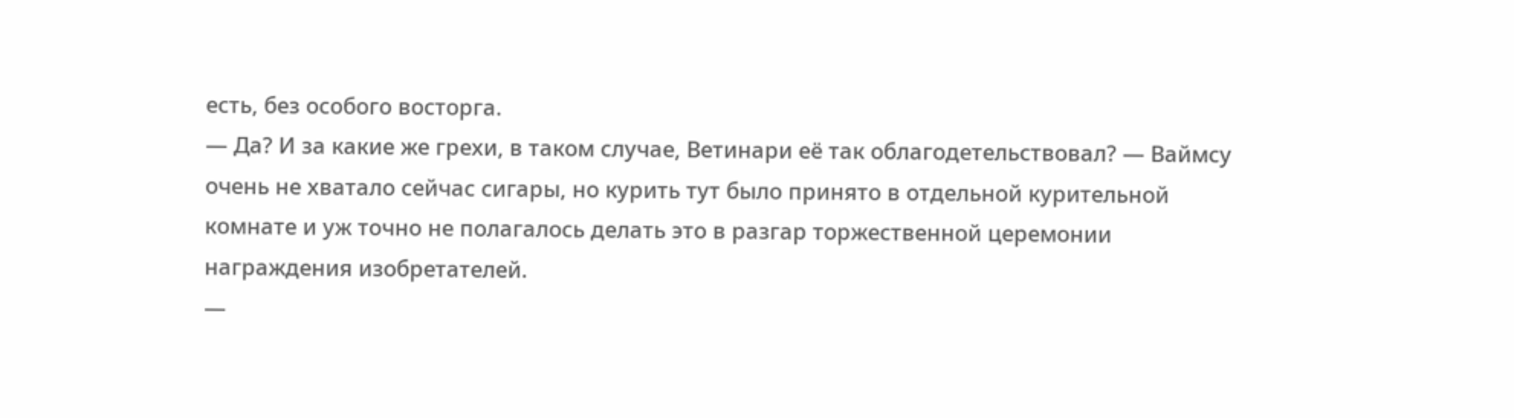есть, без особого восторга.
— Да? И за какие же грехи, в таком случае, Ветинари её так облагодетельствовал? — Ваймсу очень не хватало сейчас сигары, но курить тут было принято в отдельной курительной комнате и уж точно не полагалось делать это в разгар торжественной церемонии награждения изобретателей.
—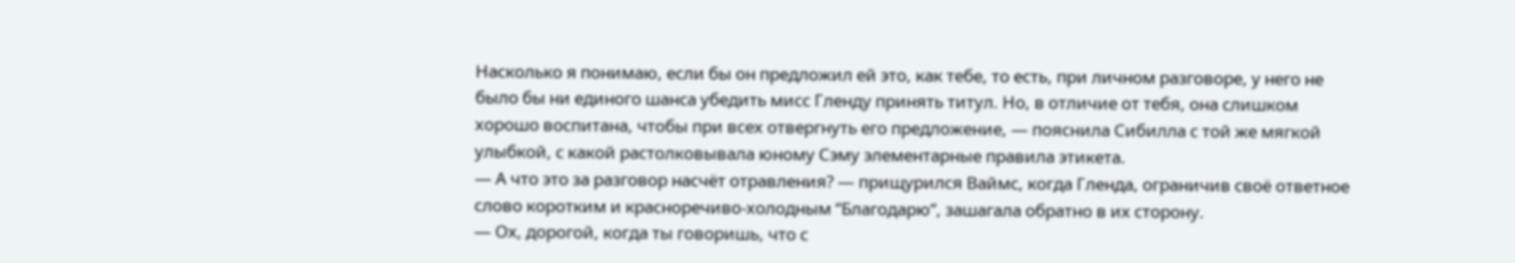Насколько я понимаю, если бы он предложил ей это, как тебе, то есть, при личном разговоре, у него не было бы ни единого шанса убедить мисс Гленду принять титул. Но, в отличие от тебя, она слишком хорошо воспитана, чтобы при всех отвергнуть его предложение, — пояснила Сибилла с той же мягкой улыбкой, с какой растолковывала юному Сэму элементарные правила этикета.
— А что это за разговор насчёт отравления? — прищурился Ваймс, когда Гленда, ограничив своё ответное слово коротким и красноречиво-холодным “Благодарю”, зашагала обратно в их сторону.
— Ох, дорогой, когда ты говоришь, что с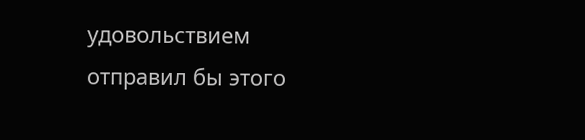удовольствием отправил бы этого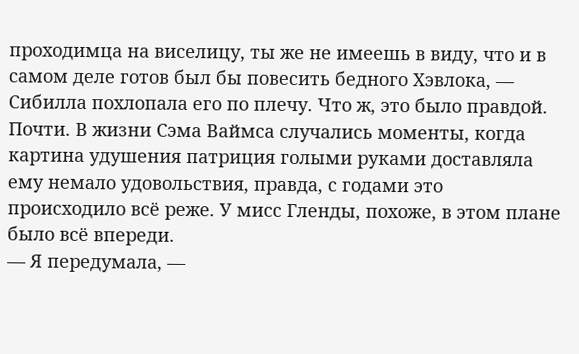проходимца на виселицу, ты же не имеешь в виду, что и в самом деле готов был бы повесить бедного Хэвлока, — Сибилла похлопала его по плечу. Что ж, это было правдой. Почти. В жизни Сэма Ваймса случались моменты, когда картина удушения патриция голыми руками доставляла ему немало удовольствия, правда, с годами это происходило всё реже. У мисс Гленды, похоже, в этом плане было всё впереди.
— Я передумала, —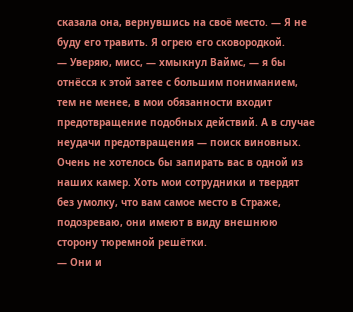сказала она, вернувшись на своё место. — Я не буду его травить. Я огрею его сковородкой.
— Уверяю, мисс, — хмыкнул Ваймс, — я бы отнёсся к этой затее с большим пониманием, тем не менее, в мои обязанности входит предотвращение подобных действий. А в случае неудачи предотвращения — поиск виновных. Очень не хотелось бы запирать вас в одной из наших камер. Хоть мои сотрудники и твердят без умолку, что вам самое место в Страже, подозреваю, они имеют в виду внешнюю сторону тюремной решётки.
— Они и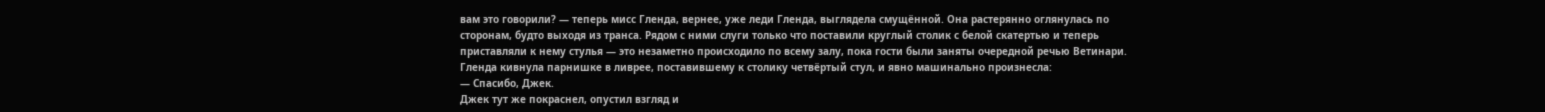вам это говорили? — теперь мисс Гленда, вернее, уже леди Гленда, выглядела смущённой. Она растерянно оглянулась по сторонам, будто выходя из транса. Рядом с ними слуги только что поставили круглый столик с белой скатертью и теперь приставляли к нему стулья — это незаметно происходило по всему залу, пока гости были заняты очередной речью Ветинари.
Гленда кивнула парнишке в ливрее, поставившему к столику четвёртый стул, и явно машинально произнесла:
— Спасибо, Джек.
Джек тут же покраснел, опустил взгляд и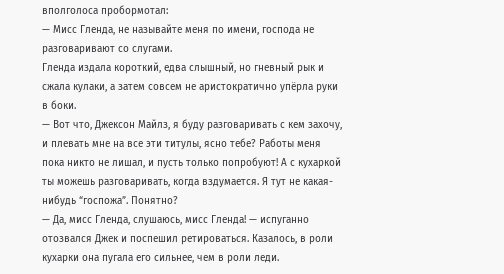вполголоса пробормотал:
— Мисс Гленда, не называйте меня по имени, господа не разговаривают со слугами.
Гленда издала короткий, едва слышный, но гневный рык и сжала кулаки, а затем совсем не аристократично упёрла руки в боки.
— Вот что, Джексон Майлз, я буду разговаривать с кем захочу, и плевать мне на все эти титулы, ясно тебе? Работы меня пока никто не лишал, и пусть только попробуют! А с кухаркой ты можешь разговаривать, когда вздумается. Я тут не какая-нибудь “госпожа”. Понятно?
— Да, мисс Гленда, слушаюсь, мисс Гленда! — испуганно отозвался Джек и поспешил ретироваться. Казалось, в роли кухарки она пугала его сильнее, чем в роли леди.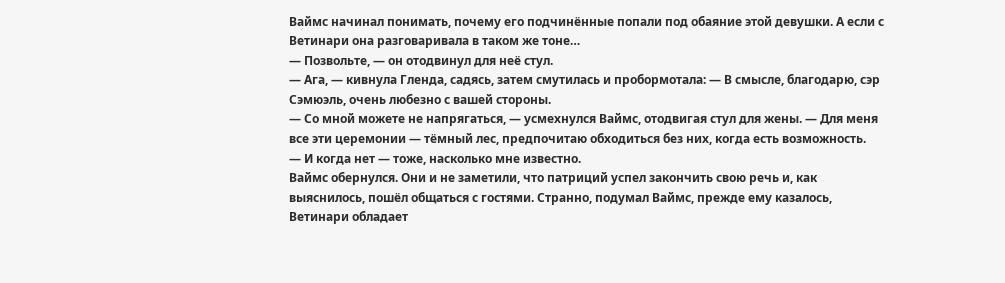Ваймс начинал понимать, почему его подчинённые попали под обаяние этой девушки. А если с Ветинари она разговаривала в таком же тоне…
— Позвольте, — он отодвинул для неё стул.
— Ага, — кивнула Гленда, садясь, затем смутилась и пробормотала: — В смысле, благодарю, сэр Сэмюэль, очень любезно с вашей стороны.
— Со мной можете не напрягаться, — усмехнулся Ваймс, отодвигая стул для жены. — Для меня все эти церемонии — тёмный лес, предпочитаю обходиться без них, когда есть возможность.
— И когда нет — тоже, насколько мне известно.
Ваймс обернулся. Они и не заметили, что патриций успел закончить свою речь и, как выяснилось, пошёл общаться с гостями. Странно, подумал Ваймс, прежде ему казалось, Ветинари обладает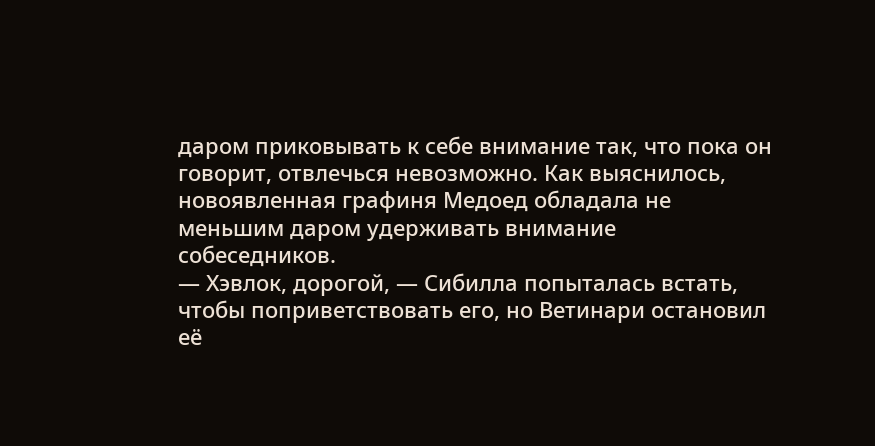даром приковывать к себе внимание так, что пока он говорит, отвлечься невозможно. Как выяснилось, новоявленная графиня Медоед обладала не меньшим даром удерживать внимание собеседников.
— Хэвлок, дорогой, — Сибилла попыталась встать, чтобы поприветствовать его, но Ветинари остановил её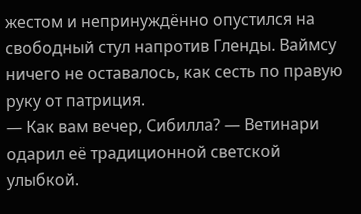жестом и непринуждённо опустился на свободный стул напротив Гленды. Ваймсу ничего не оставалось, как сесть по правую руку от патриция.
— Как вам вечер, Сибилла? — Ветинари одарил её традиционной светской улыбкой.